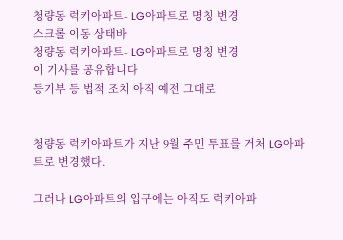청량동 럭키아파트- LG아파트로 명칭 변경
스크롤 이동 상태바
청량동 럭키아파트- LG아파트로 명칭 변경
이 기사를 공유합니다
등기부 등 법적 조치 아직 예전 그대로


청량동 럭키아파트가 지난 9월 주민 투표를 거처 LG아파트로 변경했다.

그러나 LG아파트의 입구에는 아직도 럭키아파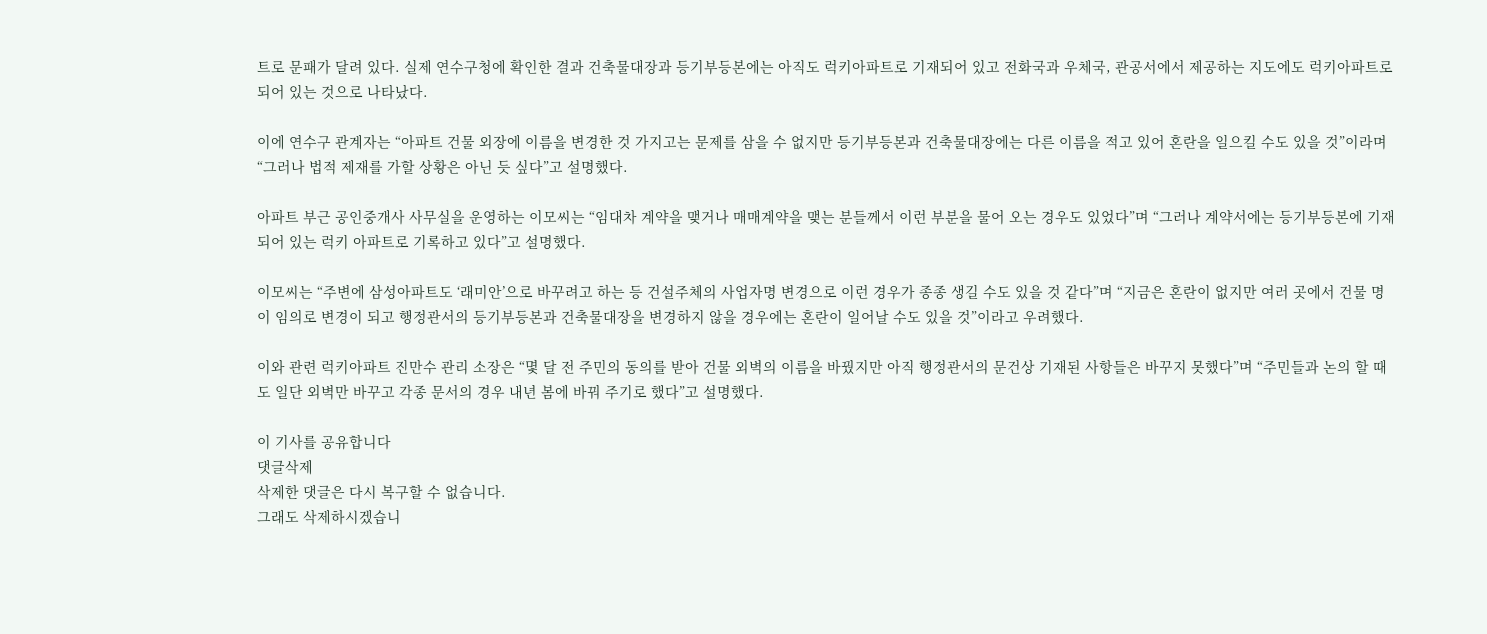트로 문패가 달려 있다. 실제 연수구청에 확인한 결과 건축물대장과 등기부등본에는 아직도 럭키아파트로 기재되어 있고 전화국과 우체국, 관공서에서 제공하는 지도에도 럭키아파트로 되어 있는 것으로 나타났다.

이에 연수구 관계자는 “아파트 건물 외장에 이름을 변경한 것 가지고는 문제를 삼을 수 없지만 등기부등본과 건축물대장에는 다른 이름을 적고 있어 혼란을 일으킬 수도 있을 것”이라며 “그러나 법적 제재를 가할 상황은 아닌 듯 싶다”고 설명했다.

아파트 부근 공인중개사 사무실을 운영하는 이모씨는 “임대차 계약을 맺거나 매매계약을 맺는 분들께서 이런 부분을 물어 오는 경우도 있었다”며 “그러나 계약서에는 등기부등본에 기재되어 있는 럭키 아파트로 기록하고 있다”고 설명했다.

이모씨는 “주변에 삼성아파트도 ‘래미안’으로 바꾸려고 하는 등 건설주체의 사업자명 변경으로 이런 경우가 종종 생길 수도 있을 것 같다”며 “지금은 혼란이 없지만 여러 곳에서 건물 명이 임의로 변경이 되고 행정관서의 등기부등본과 건축물대장을 변경하지 않을 경우에는 혼란이 일어날 수도 있을 것”이라고 우려했다.

이와 관련 럭키아파트 진만수 관리 소장은 “몇 달 전 주민의 동의를 받아 건물 외벽의 이름을 바꿨지만 아직 행정관서의 문건상 기재된 사항들은 바꾸지 못했다”며 “주민들과 논의 할 때도 일단 외벽만 바꾸고 각종 문서의 경우 내년 봄에 바꿔 주기로 했다”고 설명했다.

이 기사를 공유합니다
댓글삭제
삭제한 댓글은 다시 복구할 수 없습니다.
그래도 삭제하시겠습니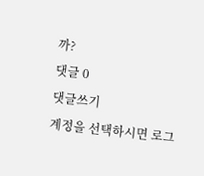까?
댓글 0
댓글쓰기
계정을 선택하시면 로그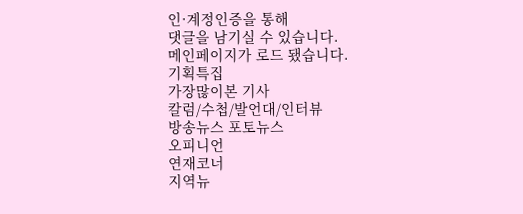인·계정인증을 통해
댓글을 남기실 수 있습니다.
메인페이지가 로드 됐습니다.
기획특집
가장많이본 기사
칼럼/수첩/발언대/인터뷰
방송뉴스 포토뉴스
오피니언
연재코너
지역뉴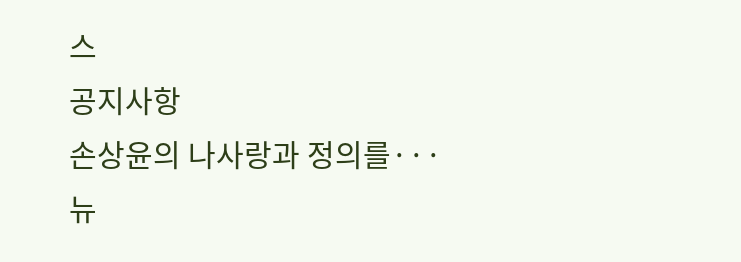스
공지사항
손상윤의 나사랑과 정의를···
뉴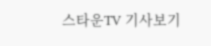스타운TV 기사보기